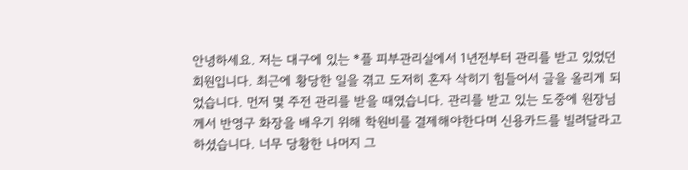안녕하세요. 저는 대구에 있는 *플 피부관리실에서 1년전부터 관리를 받고 있었던 회원입니다. 최근에 황당한 일을 겪고 도저히 혼자 삭히기 힘들어서 글을 올리게 되었습니다. 먼저 몇 주전 관리를 받을 때였습니다. 관리를 받고 있는 도중에 원장님께서 반영구 화장을 배우기 위해 학원비를 결제해야한다며 신용카드를 빌려달라고 하셨습니다. 너무 당황한 나머지 그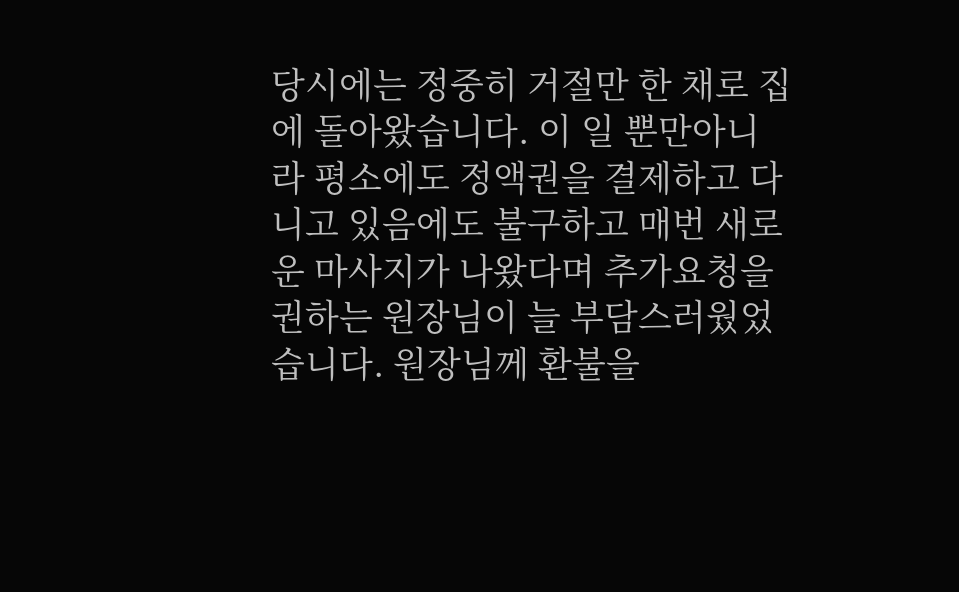당시에는 정중히 거절만 한 채로 집에 돌아왔습니다. 이 일 뿐만아니라 평소에도 정액권을 결제하고 다니고 있음에도 불구하고 매번 새로운 마사지가 나왔다며 추가요청을 권하는 원장님이 늘 부담스러웠었습니다. 원장님께 환불을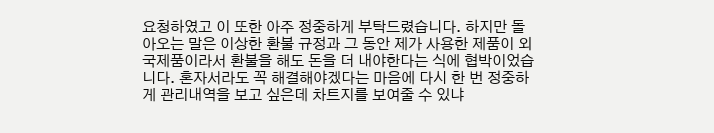요청하였고 이 또한 아주 정중하게 부탁드렸습니다. 하지만 돌아오는 말은 이상한 환불 규정과 그 동안 제가 사용한 제품이 외국제품이라서 환불을 해도 돈을 더 내야한다는 식에 협박이었습니다. 혼자서라도 꼭 해결해야겠다는 마음에 다시 한 번 정중하게 관리내역을 보고 싶은데 차트지를 보여줄 수 있냐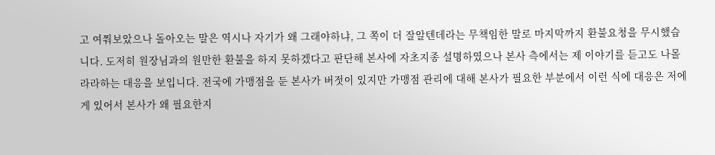고 여쭤보았으나 돌아오는 말은 역시나 자기가 왜 그래야하냐, 그 쪽이 더 잘알텐데라는 무책임한 말로 마지막까지 환불요청을 무시했습니다. 도저히 원장님과의 원만한 환불을 하지 못하겠다고 판단해 본사에 자초지종 설명하였으나 본사 측에서는 제 이야기를 듣고도 나몰라라하는 대응을 보입니다. 전국에 가맹점을 둔 본사가 버젓이 있지만 가맹점 관리에 대해 본사가 필요한 부분에서 이런 식에 대응은 저에게 있어서 본사가 왜 필요한지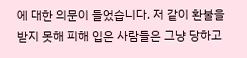에 대한 의문이 들었습니다. 저 같이 환불을 받지 못해 피해 입은 사람들은 그냥 당하고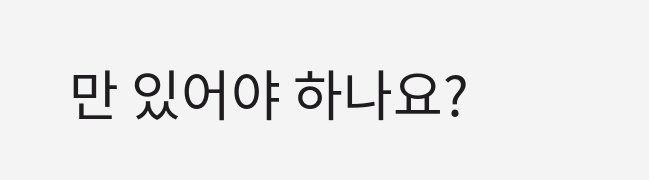만 있어야 하나요?